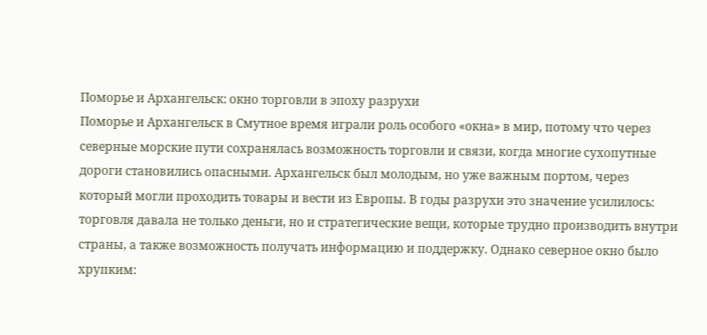Поморье и Архангельск: окно торговли в эпоху разрухи
Поморье и Архангельск в Смутное время играли роль особого «окна» в мир, потому что через северные морские пути сохранялась возможность торговли и связи, когда многие сухопутные дороги становились опасными. Архангельск был молодым, но уже важным портом, через который могли проходить товары и вести из Европы. В годы разрухи это значение усилилось: торговля давала не только деньги, но и стратегические вещи, которые трудно производить внутри страны, а также возможность получать информацию и поддержку. Однако северное окно было хрупким: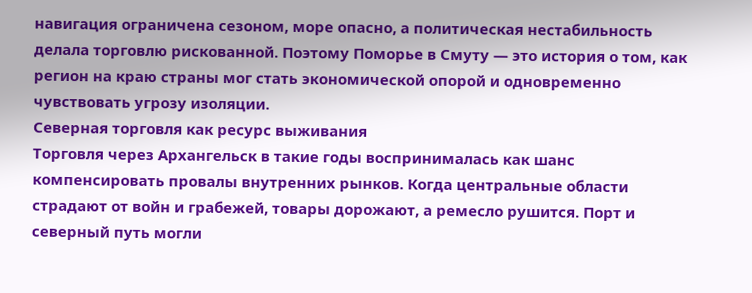навигация ограничена сезоном, море опасно, а политическая нестабильность делала торговлю рискованной. Поэтому Поморье в Смуту — это история о том, как регион на краю страны мог стать экономической опорой и одновременно чувствовать угрозу изоляции.
Северная торговля как ресурс выживания
Торговля через Архангельск в такие годы воспринималась как шанс компенсировать провалы внутренних рынков. Когда центральные области страдают от войн и грабежей, товары дорожают, а ремесло рушится. Порт и северный путь могли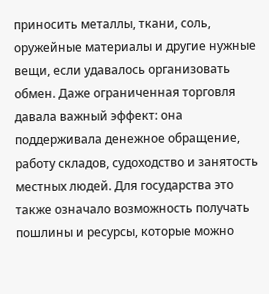приносить металлы, ткани, соль, оружейные материалы и другие нужные вещи, если удавалось организовать обмен. Даже ограниченная торговля давала важный эффект: она поддерживала денежное обращение, работу складов, судоходство и занятость местных людей. Для государства это также означало возможность получать пошлины и ресурсы, которые можно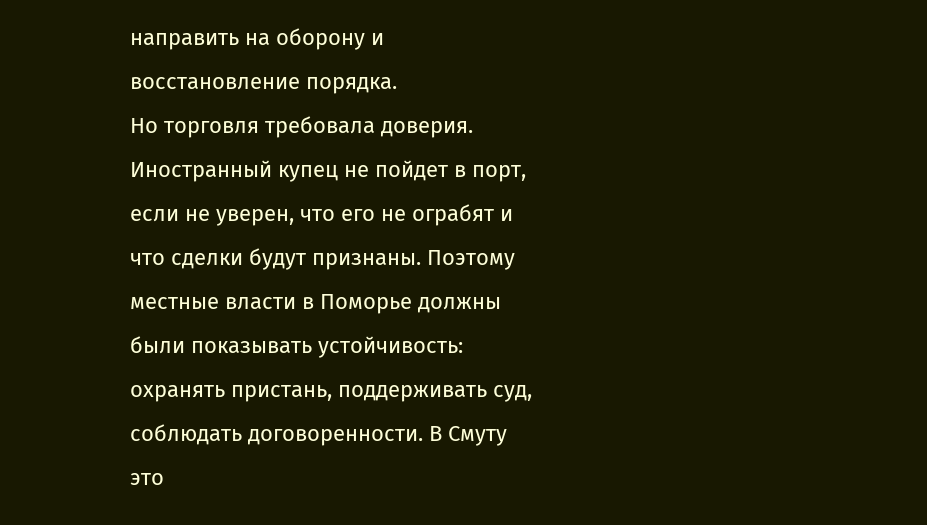направить на оборону и восстановление порядка.
Но торговля требовала доверия. Иностранный купец не пойдет в порт, если не уверен, что его не ограбят и что сделки будут признаны. Поэтому местные власти в Поморье должны были показывать устойчивость: охранять пристань, поддерживать суд, соблюдать договоренности. В Смуту это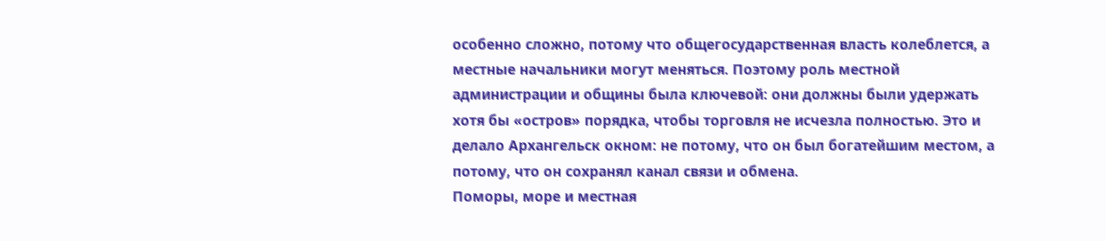особенно сложно, потому что общегосударственная власть колеблется, а местные начальники могут меняться. Поэтому роль местной администрации и общины была ключевой: они должны были удержать хотя бы «остров» порядка, чтобы торговля не исчезла полностью. Это и делало Архангельск окном: не потому, что он был богатейшим местом, а потому, что он сохранял канал связи и обмена.
Поморы, море и местная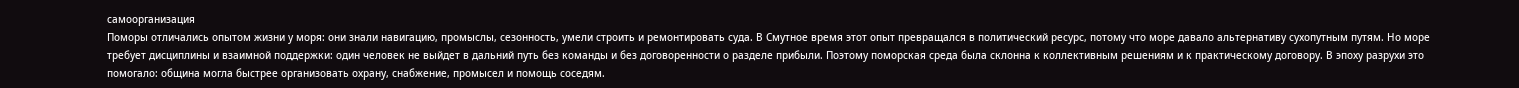самоорганизация
Поморы отличались опытом жизни у моря: они знали навигацию, промыслы, сезонность, умели строить и ремонтировать суда. В Смутное время этот опыт превращался в политический ресурс, потому что море давало альтернативу сухопутным путям. Но море требует дисциплины и взаимной поддержки: один человек не выйдет в дальний путь без команды и без договоренности о разделе прибыли. Поэтому поморская среда была склонна к коллективным решениям и к практическому договору. В эпоху разрухи это помогало: община могла быстрее организовать охрану, снабжение, промысел и помощь соседям.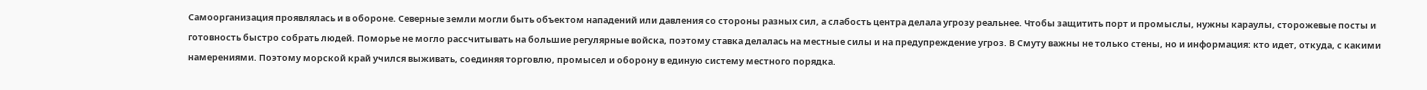Самоорганизация проявлялась и в обороне. Северные земли могли быть объектом нападений или давления со стороны разных сил, а слабость центра делала угрозу реальнее. Чтобы защитить порт и промыслы, нужны караулы, сторожевые посты и готовность быстро собрать людей. Поморье не могло рассчитывать на большие регулярные войска, поэтому ставка делалась на местные силы и на предупреждение угроз. В Смуту важны не только стены, но и информация: кто идет, откуда, с какими намерениями. Поэтому морской край учился выживать, соединяя торговлю, промысел и оборону в единую систему местного порядка.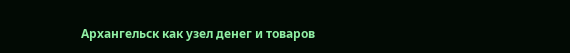Архангельск как узел денег и товаров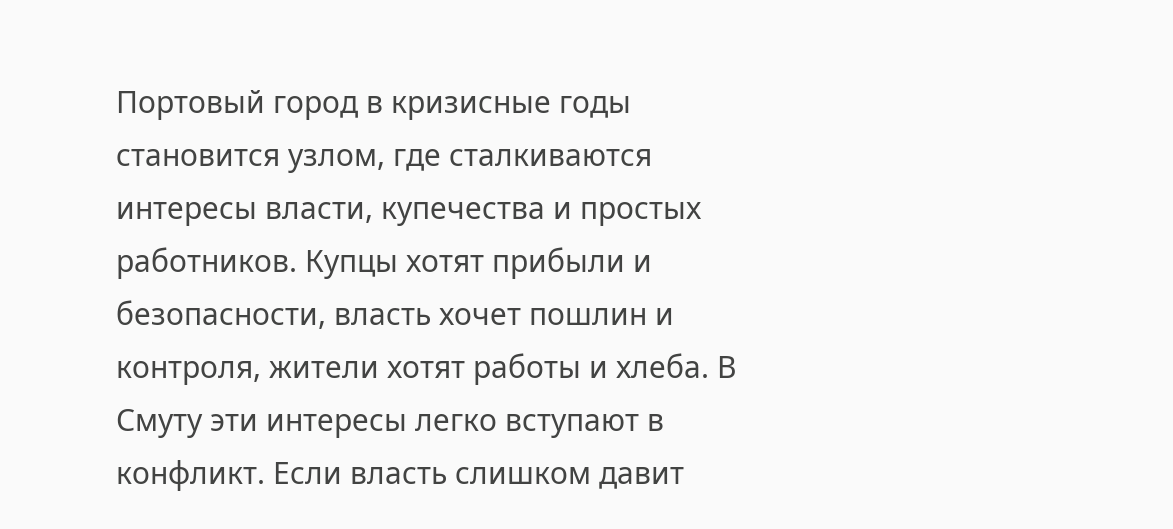Портовый город в кризисные годы становится узлом, где сталкиваются интересы власти, купечества и простых работников. Купцы хотят прибыли и безопасности, власть хочет пошлин и контроля, жители хотят работы и хлеба. В Смуту эти интересы легко вступают в конфликт. Если власть слишком давит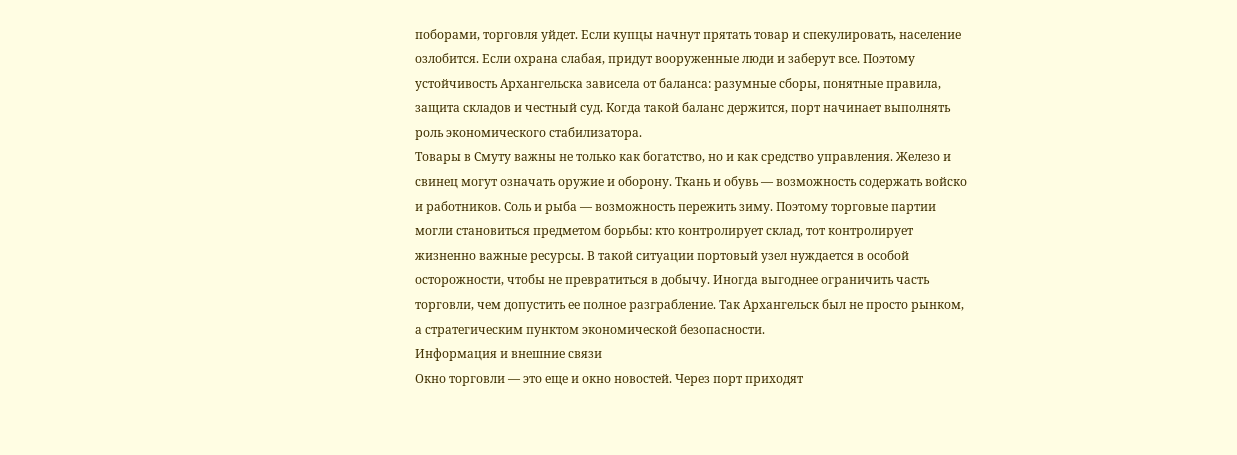поборами, торговля уйдет. Если купцы начнут прятать товар и спекулировать, население озлобится. Если охрана слабая, придут вооруженные люди и заберут все. Поэтому устойчивость Архангельска зависела от баланса: разумные сборы, понятные правила, защита складов и честный суд. Когда такой баланс держится, порт начинает выполнять роль экономического стабилизатора.
Товары в Смуту важны не только как богатство, но и как средство управления. Железо и свинец могут означать оружие и оборону. Ткань и обувь — возможность содержать войско и работников. Соль и рыба — возможность пережить зиму. Поэтому торговые партии могли становиться предметом борьбы: кто контролирует склад, тот контролирует жизненно важные ресурсы. В такой ситуации портовый узел нуждается в особой осторожности, чтобы не превратиться в добычу. Иногда выгоднее ограничить часть торговли, чем допустить ее полное разграбление. Так Архангельск был не просто рынком, а стратегическим пунктом экономической безопасности.
Информация и внешние связи
Окно торговли — это еще и окно новостей. Через порт приходят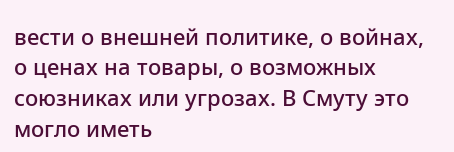вести о внешней политике, о войнах, о ценах на товары, о возможных союзниках или угрозах. В Смуту это могло иметь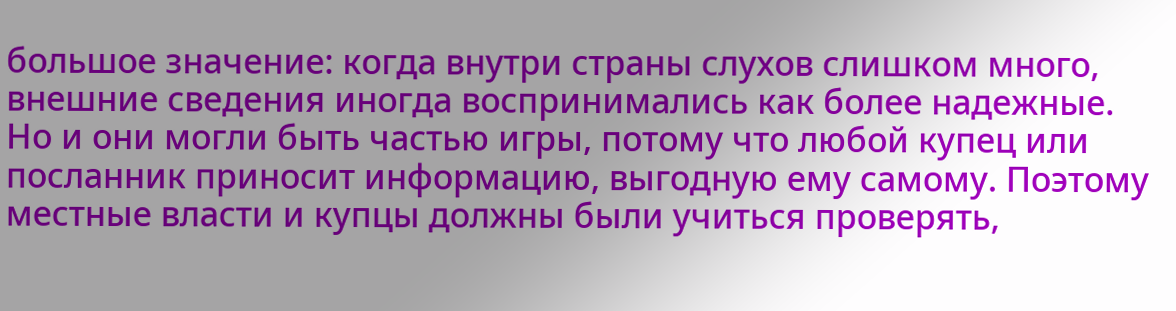большое значение: когда внутри страны слухов слишком много, внешние сведения иногда воспринимались как более надежные. Но и они могли быть частью игры, потому что любой купец или посланник приносит информацию, выгодную ему самому. Поэтому местные власти и купцы должны были учиться проверять,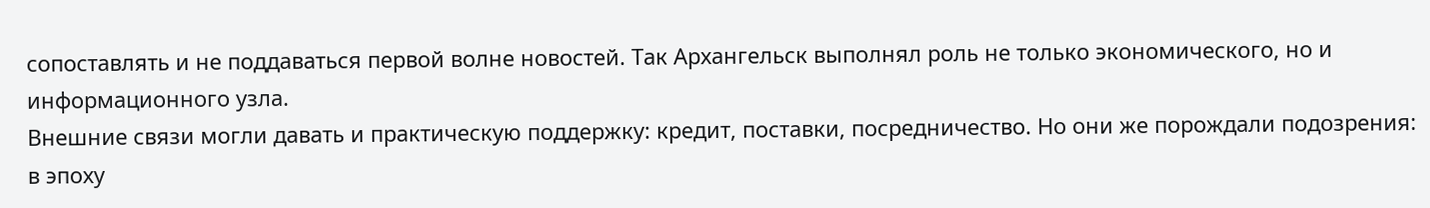сопоставлять и не поддаваться первой волне новостей. Так Архангельск выполнял роль не только экономического, но и информационного узла.
Внешние связи могли давать и практическую поддержку: кредит, поставки, посредничество. Но они же порождали подозрения: в эпоху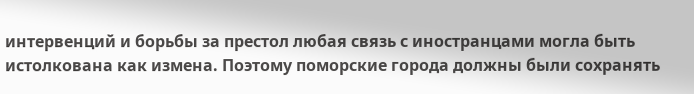интервенций и борьбы за престол любая связь с иностранцами могла быть истолкована как измена. Поэтому поморские города должны были сохранять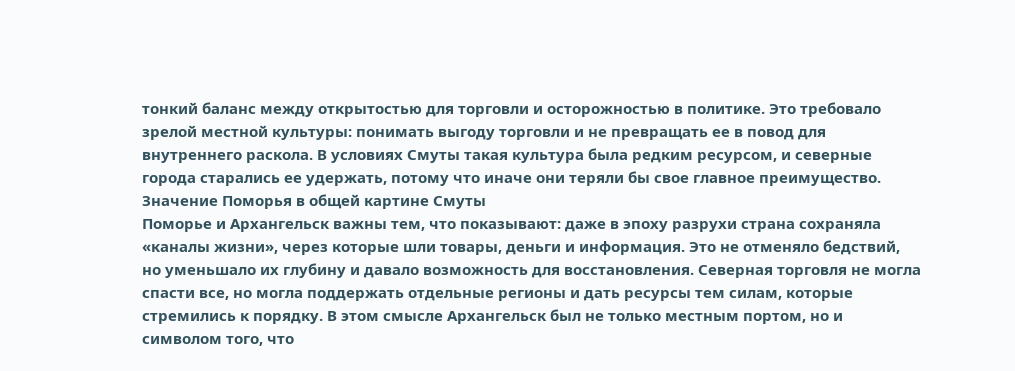тонкий баланс между открытостью для торговли и осторожностью в политике. Это требовало зрелой местной культуры: понимать выгоду торговли и не превращать ее в повод для внутреннего раскола. В условиях Смуты такая культура была редким ресурсом, и северные города старались ее удержать, потому что иначе они теряли бы свое главное преимущество.
Значение Поморья в общей картине Смуты
Поморье и Архангельск важны тем, что показывают: даже в эпоху разрухи страна сохраняла «каналы жизни», через которые шли товары, деньги и информация. Это не отменяло бедствий, но уменьшало их глубину и давало возможность для восстановления. Северная торговля не могла спасти все, но могла поддержать отдельные регионы и дать ресурсы тем силам, которые стремились к порядку. В этом смысле Архангельск был не только местным портом, но и символом того, что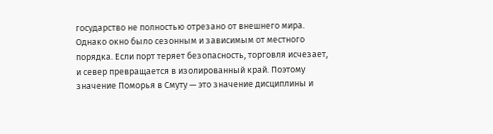государство не полностью отрезано от внешнего мира.
Однако окно было сезонным и зависимым от местного порядка. Если порт теряет безопасность, торговля исчезает, и север превращается в изолированный край. Поэтому значение Поморья в Смуту — это значение дисциплины и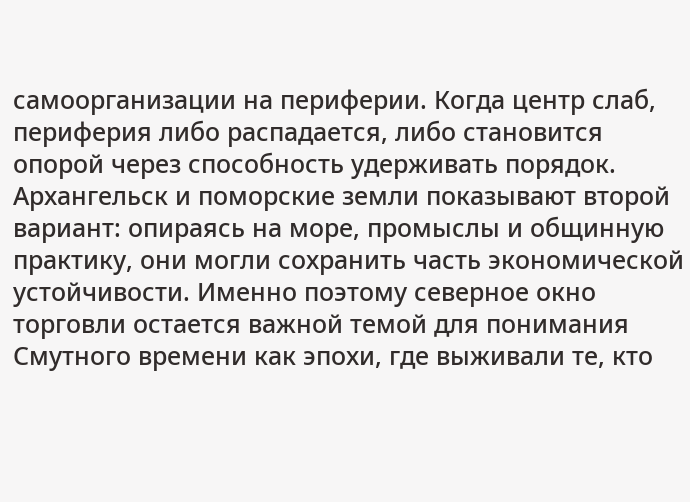самоорганизации на периферии. Когда центр слаб, периферия либо распадается, либо становится опорой через способность удерживать порядок. Архангельск и поморские земли показывают второй вариант: опираясь на море, промыслы и общинную практику, они могли сохранить часть экономической устойчивости. Именно поэтому северное окно торговли остается важной темой для понимания Смутного времени как эпохи, где выживали те, кто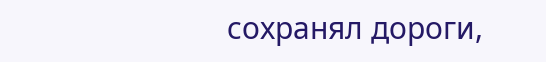сохранял дороги,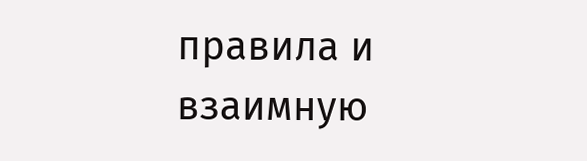правила и взаимную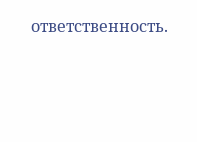ответственность.